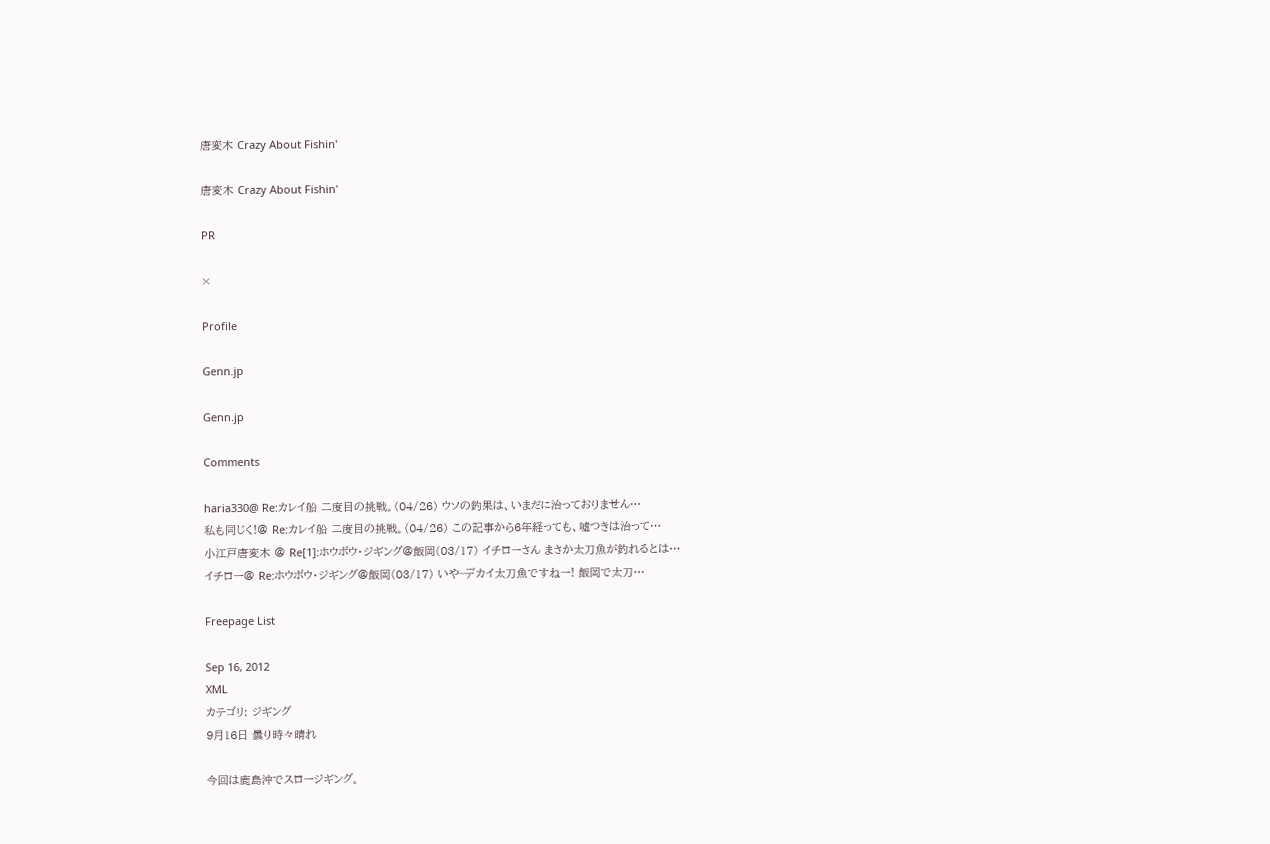唐変木 Crazy About Fishin'

唐変木 Crazy About Fishin'

PR

×

Profile

Genn.jp

Genn.jp

Comments

haria330@ Re:カレイ船 二度目の挑戦。(04/26) ウソの釣果は、いまだに治っておりません…
私も同じく!@ Re:カレイ船 二度目の挑戦。(04/26) この記事から6年経っても、嘘つきは治って…
小江戸唐変木 @ Re[1]:ホウボウ・ジギング@飯岡(03/17) イチローさん まさか太刀魚が釣れるとは…
イチロー@ Re:ホウボウ・ジギング@飯岡(03/17) いや~デカイ太刀魚ですねー! 飯岡で太刀…

Freepage List

Sep 16, 2012
XML
カテゴリ: ジギング
9月16日 曇り時々晴れ

今回は鹿島沖でスロージギング。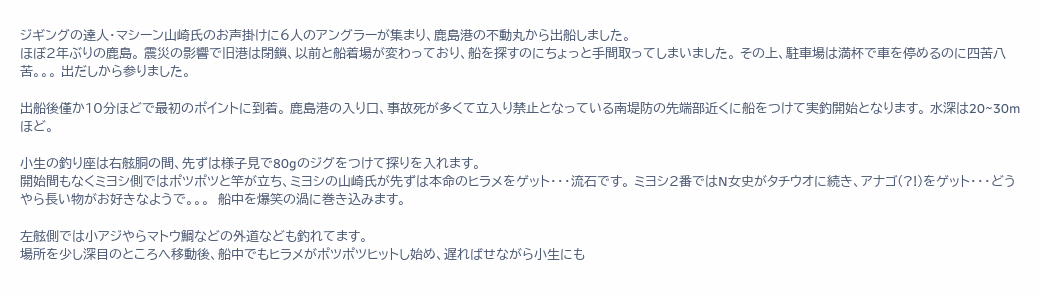ジギングの達人・マシーン山崎氏のお声掛けに6人のアングラーが集まり、鹿島港の不動丸から出船しました。
ほぼ2年ぶりの鹿島。 震災の影響で旧港は閉鎖、以前と船着場が変わっており、船を探すのにちょっと手間取ってしまいました。 その上、駐車場は満杯で車を停めるのに四苦八苦。。。 出だしから参りました。

出船後僅か10分ほどで最初のポイントに到着。 鹿島港の入り口、事故死が多くて立入り禁止となっている南堤防の先端部近くに船をつけて実釣開始となります。 水深は20~30mほど。

小生の釣り座は右舷胴の間、先ずは様子見で80gのジグをつけて探りを入れます。
開始間もなくミヨシ側ではポツポツと竿が立ち、ミヨシの山崎氏が先ずは本命のヒラメをゲット・・・流石です。 ミヨシ2番ではN女史がタチウオに続き、アナゴ(?!)をゲット・・・どうやら長い物がお好きなようで。。。  船中を爆笑の渦に巻き込みます。

左舷側では小アジやらマトウ鯛などの外道なども釣れてます。
場所を少し深目のところへ移動後、船中でもヒラメがポツポツヒットし始め、遅ればせながら小生にも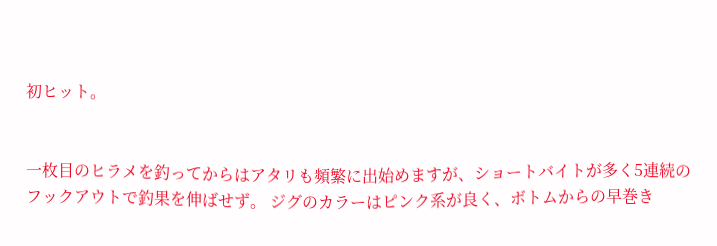初ヒット。


一枚目のヒラメを釣ってからはアタリも頻繁に出始めますが、ショートバイトが多く5連続のフックアウトで釣果を伸ばせず。 ジグのカラーはピンク系が良く、ボトムからの早巻き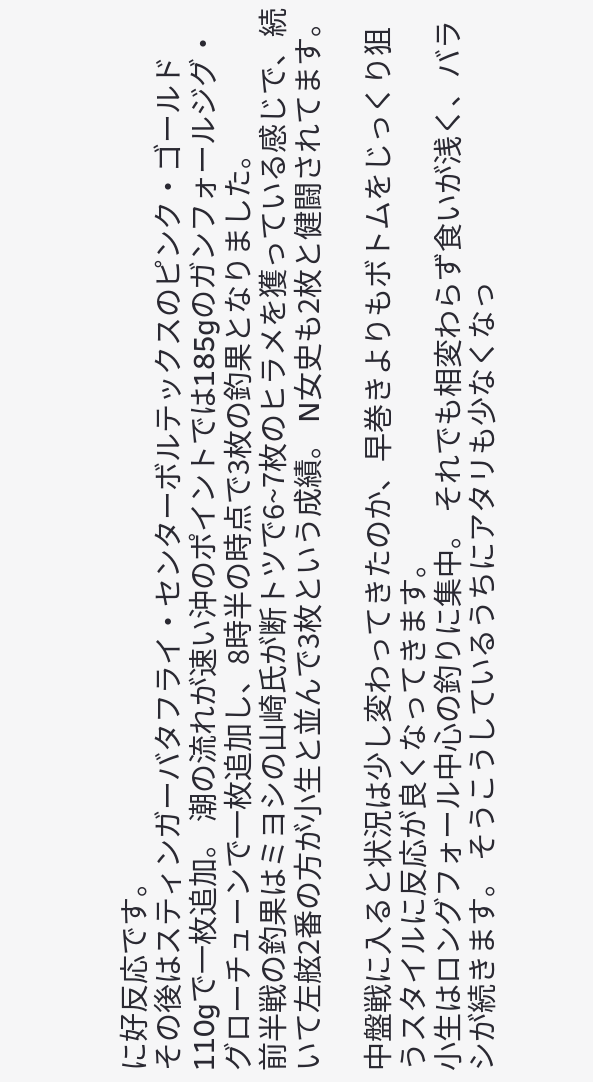に好反応です。
その後はスティンガーバタフライ・センターボルテックスのピンク・ゴールド110gで一枚追加。 潮の流れが速い沖のポイントでは185gのガンフォールジグ・グローチューンで一枚追加し、8時半の時点で3枚の釣果となりました。
前半戦の釣果はミヨシの山崎氏が断トツで6~7枚のヒラメを獲っている感じで、続いて左舷2番の方が小生と並んで3枚という成績。 N女史も2枚と健闘されてます。

中盤戦に入ると状況は少し変わってきたのか、早巻きよりもボトムをじっくり狙うスタイルに反応が良くなってきます。
小生はロングフォール中心の釣りに集中。 それでも相変わらず食いが浅く、バラシが続きます。 そうこうしているうちにアタリも少なくなっ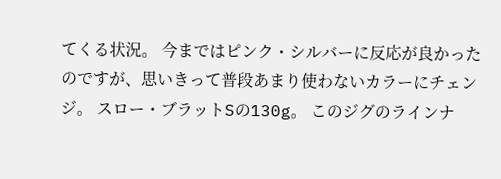てくる状況。 今まではピンク・シルバーに反応が良かったのですが、思いきって普段あまり使わないカラーにチェンジ。 スロー・ブラットSの130g。 このジグのラインナ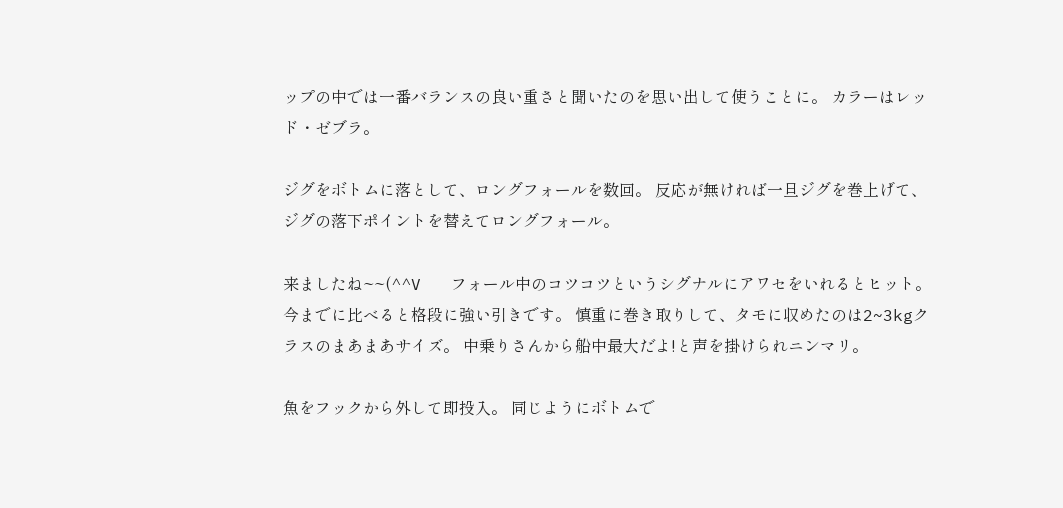ップの中では一番バランスの良い重さと聞いたのを思い出して使うことに。 カラーはレッド・ゼブラ。

ジグをボトムに落として、ロングフォールを数回。 反応が無ければ一旦ジグを巻上げて、ジグの落下ポイントを替えてロングフォール。

来ましたね~~(^^V   フォール中のコツコツというシグナルにアワセをいれるとヒット。
今までに比べると格段に強い引きです。 慎重に巻き取りして、タモに収めたのは2~3kgクラスのまあまあサイズ。 中乗りさんから船中最大だよ!と声を掛けられニンマリ。

魚をフックから外して即投入。 同じようにボトムで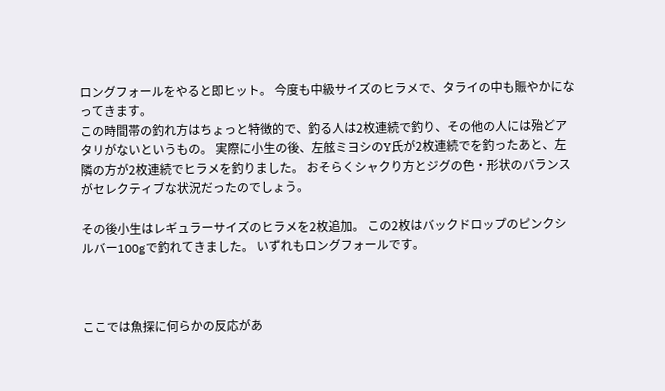ロングフォールをやると即ヒット。 今度も中級サイズのヒラメで、タライの中も賑やかになってきます。
この時間帯の釣れ方はちょっと特徴的で、釣る人は2枚連続で釣り、その他の人には殆どアタリがないというもの。 実際に小生の後、左舷ミヨシのY氏が2枚連続でを釣ったあと、左隣の方が2枚連続でヒラメを釣りました。 おそらくシャクり方とジグの色・形状のバランスがセレクティブな状況だったのでしょう。

その後小生はレギュラーサイズのヒラメを2枚追加。 この2枚はバックドロップのピンクシルバー100gで釣れてきました。 いずれもロングフォールです。



ここでは魚探に何らかの反応があ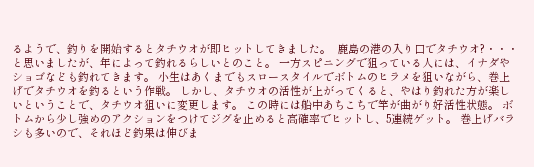るようで、釣りを開始するとタチウオが即ヒットしてきました。  鹿島の港の入り口でタチウオ?・・・と思いましたが、年によって釣れるらしいとのこと。 一方スピニングで狙っている人には、イナダやショゴなども釣れてきます。 小生はあくまでもスロースタイルでボトムのヒラメを狙いながら、巻上げでタチウオを釣るという作戦。 しかし、タチウオの活性が上がってくると、やはり釣れた方が楽しいということで、タチウオ狙いに変更します。 この時には船中あちこちで竿が曲がり好活性状態。 ボトムから少し強めのアクションをつけてジグを止めると高確率でヒットし、5連続ゲット。 巻上げバラシも多いので、それほど釣果は伸びま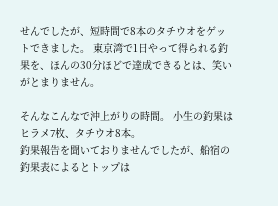せんでしたが、短時間で8本のタチウオをゲットできました。 東京湾で1日やって得られる釣果を、ほんの30分ほどで達成できるとは、笑いがとまりません。

そんなこんなで沖上がりの時間。 小生の釣果はヒラメ7枚、タチウオ8本。
釣果報告を聞いておりませんでしたが、船宿の釣果表によるとトップは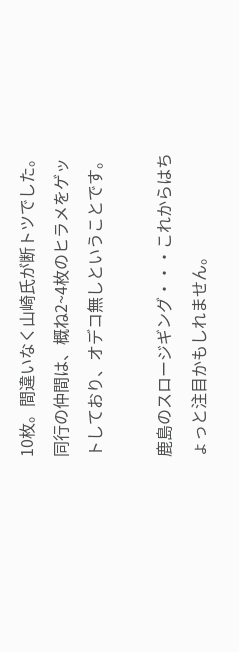10枚。間違いなく山崎氏が断トツでした。 同行の仲間は、概ね2~4枚のヒラメをゲットしており、オデコ無しということです。

鹿島のスロージギング・・・これからはちょっと注目かもしれません。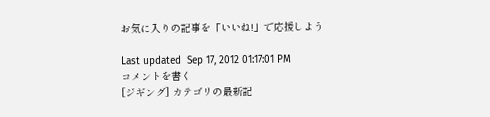お気に入りの記事を「いいね!」で応援しよう

Last updated  Sep 17, 2012 01:17:01 PM
コメントを書く
[ジギング] カテゴリの最新記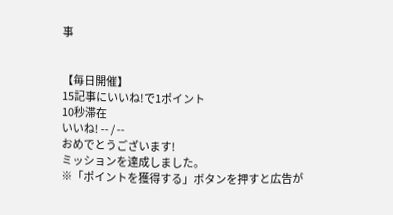事


【毎日開催】
15記事にいいね!で1ポイント
10秒滞在
いいね! -- / --
おめでとうございます!
ミッションを達成しました。
※「ポイントを獲得する」ボタンを押すと広告が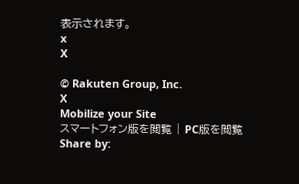表示されます。
x
X

© Rakuten Group, Inc.
X
Mobilize your Site
スマートフォン版を閲覧 | PC版を閲覧
Share by: